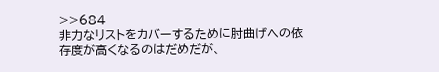>>684
非力なリストをカバーするために肘曲げへの依存度が高くなるのはだめだが、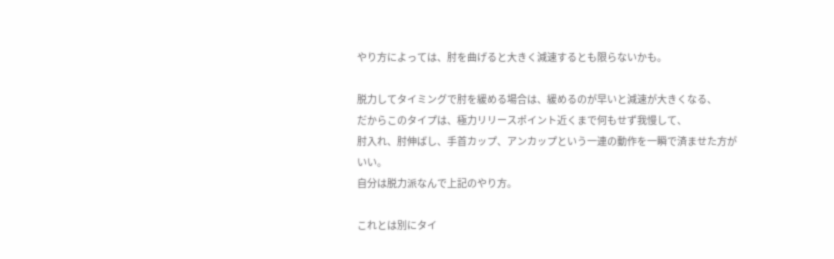やり方によっては、肘を曲げると大きく減速するとも限らないかも。

脱力してタイミングで肘を緩める場合は、緩めるのが早いと減速が大きくなる、
だからこのタイプは、極力リリースポイント近くまで何もせず我慢して、
肘入れ、肘伸ばし、手首カップ、アンカップという一連の動作を一瞬で済ませた方がいい。
自分は脱力派なんで上記のやり方。

これとは別にタイ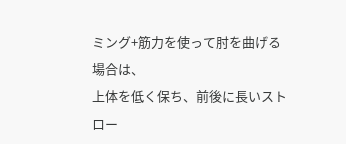ミング+筋力を使って肘を曲げる場合は、
上体を低く保ち、前後に長いストロー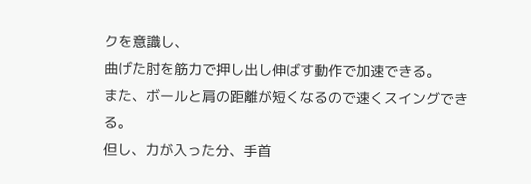クを意識し、
曲げた肘を筋力で押し出し伸ばす動作で加速できる。
また、ボールと肩の距離が短くなるので速くスイングできる。
但し、力が入った分、手首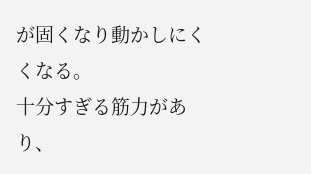が固くなり動かしにくくなる。
十分すぎる筋力があり、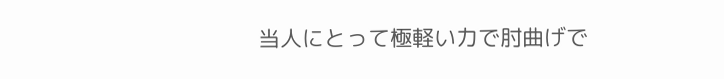当人にとって極軽い力で肘曲げで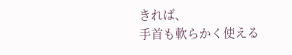きれば、
手首も軟らかく使える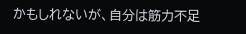かもしれないが、自分は筋力不足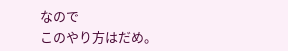なので
このやり方はだめ。